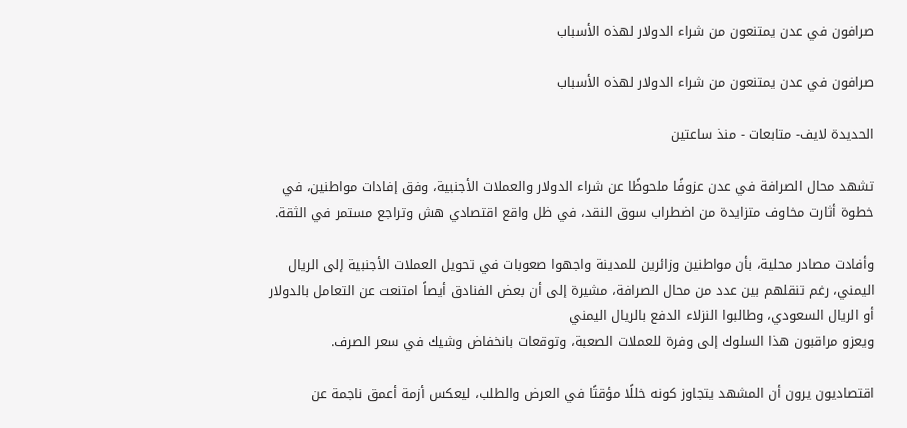صرافون في عدن يمتنعون من شراء الدولار لهذه الأسباب

صرافون في عدن يمتنعون من شراء الدولار لهذه الأسباب

الحديدة لايف- متابعات - منذ ساعتين

تشهد محال الصرافة في عدن عزوفًا ملحوظًا عن شراء الدولار والعملات الأجنبية، وفق إفادات مواطنين، في خطوة أثارت مخاوف متزايدة من اضطراب سوق النقد، في ظل واقع اقتصادي هش وتراجع مستمر في الثقة.

وأفادت مصادر محلية، بأن مواطنين وزائرين للمدينة واجهوا صعوبات في تحويل العملات الأجنبية إلى الريال اليمني، رغم تنقلهم بين عدد من محال الصرافة، مشيرة إلى أن بعض الفنادق أيصاً امتنعت عن التعامل بالدولار أو الريال السعودي، وطالبوا النزلاء الدفع بالريال اليمني
ويعزو مراقبون هذا السلوك إلى وفرة للعملات الصعبة، وتوقعات بانخفاض وشيك في سعر الصرف.

اقتصاديون يرون أن المشهد يتجاوز كونه خللًا مؤقتًا في العرض والطلب، ليعكس أزمة أعمق ناجمة عن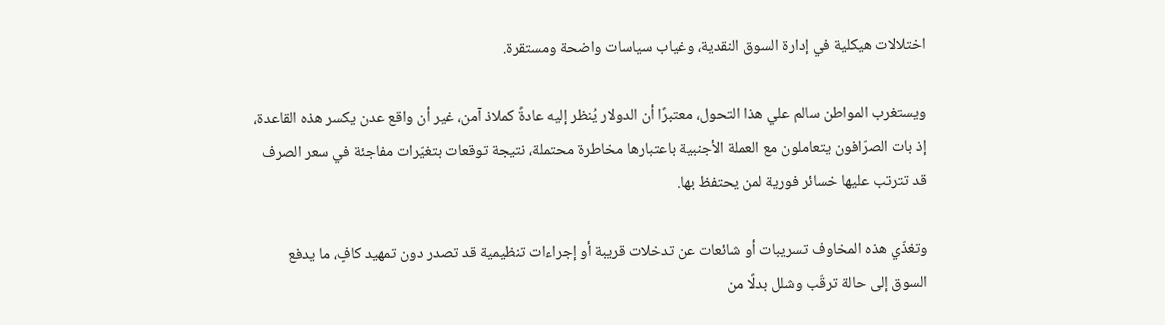اختلالات هيكلية في إدارة السوق النقدية، وغياب سياسات واضحة ومستقرة.

ويستغرب المواطن سالم علي هذا التحول، معتبرًا أن الدولار يُنظر إليه عادةً كملاذ آمن، غير أن واقع عدن يكسر هذه القاعدة، إذ بات الصرّافون يتعاملون مع العملة الأجنبية باعتبارها مخاطرة محتملة، نتيجة توقعات بتغيّرات مفاجئة في سعر الصرف قد تترتب عليها خسائر فورية لمن يحتفظ بها.

وتغذّي هذه المخاوف تسريبات أو شائعات عن تدخلات قريبة أو إجراءات تنظيمية قد تصدر دون تمهيد كافٍ، ما يدفع السوق إلى حالة ترقّب وشلل بدلًا من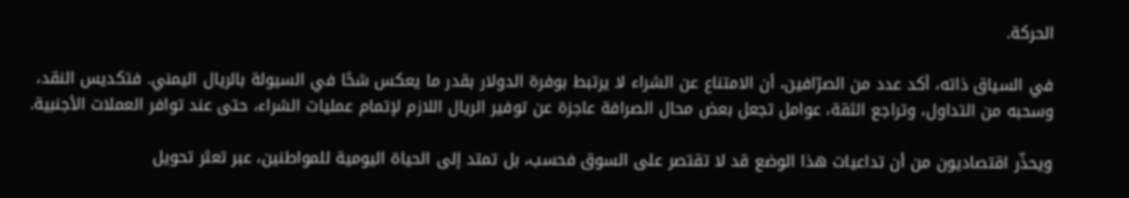الحركة.

في السياق ذاته، أكد عدد من الصرّافين، أن الامتناع عن الشراء لا يرتبط بوفرة الدولار بقدر ما يعكس شحًا في السيولة بالريال اليمني. فتكديس النقد، وسحبه من التداول، وتراجع الثقة، عوامل تجعل بعض محال الصرافة عاجزة عن توفير الريال اللازم لإتمام عمليات الشراء، حتى عند توافر العملات الأجنبية.

ويحذّر اقتصاديون من أن تداعيات هذا الوضع قد لا تقتصر على السوق فحسب، بل تمتد إلى الحياة اليومية للمواطنين، عبر تعثر تحويل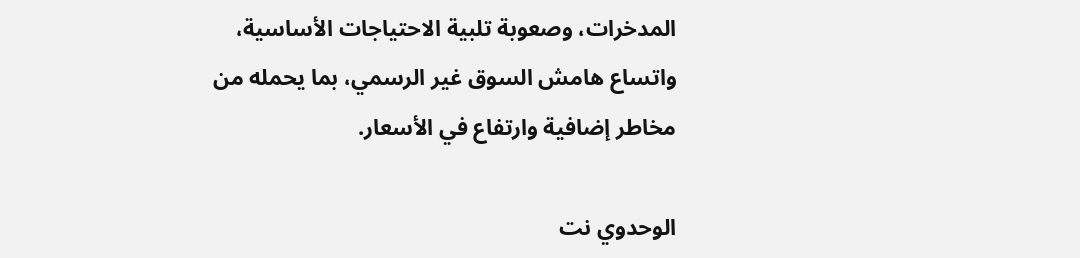المدخرات، وصعوبة تلبية الاحتياجات الأساسية، واتساع هامش السوق غير الرسمي، بما يحمله من مخاطر إضافية وارتفاع في الأسعار.

الوحدوي نت